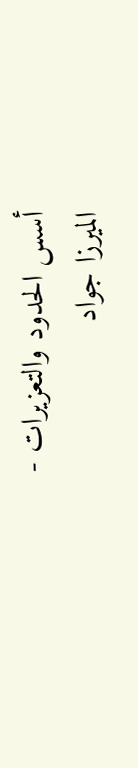أسس الحدود والتعزيرات - الميرزا جواد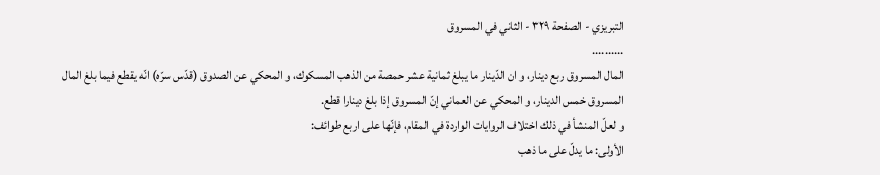التبريزي - الصفحة ٣٢٩ - الثاني في المسروق
..........
المال المسروق ربع دينار، و ان الدّينار ما يبلغ ثمانية عشر حمصة من الذهب المسكوك، و المحكي عن الصدوق (قدّس سرّه) انّه يقطع فيما بلغ المال المسروق خمس الدينار، و المحكي عن العماني إنّ المسروق إذا بلغ دينارا قطع.
و لعلّ المنشأ في ذلك اختلاف الروايات الواردة في المقام، فإنّها على اربع طوائف:
الأولى: ما يدلّ على ما ذهب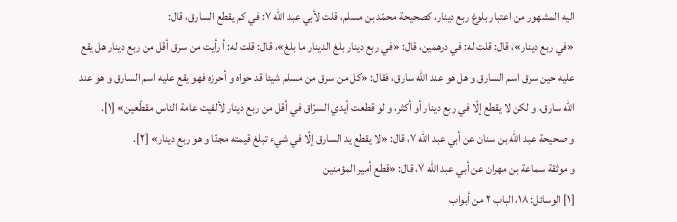اليه المشهور من اعتبار بلوغ ربع دينار، كصحيحة محمّد بن مسلم، قلت لأبي عبد اللّه ٧: في كم يقطع السارق، قال:
«في ربع دينار»، قال: قلت له: في درهمين، قال: «في ربع دينار بلغ الدينار ما بلغ»، قال: قلت له: أ رأيت من سرق أقل من ربع دينار هل يقع عليه حين سرق اسم السارق و هل هو عند اللّه سارق، فقال: «كل من سرق من مسلم شيئا قد حواه و أحرزه فهو يقع عليه اسم السارق و هو عند اللّه سارق، و لكن لا يقطع إلّا في ربع دينار أو أكثر، و لو قطعت أيدي السرّاق في أقل من ربع دينار لألفيت عامة الناس مقطّعين» [١].
و صحيحة عبد اللّه بن سنان عن أبي عبد اللّه ٧، قال: «لا يقطع يد السارق إلّا في شيء تبلغ قيمته مجنّا و هو ربع دينار» [٢].
و موثقة سماعة بن مهران عن أبي عبد اللّه ٧، قال: «قطع أمير المؤمنين
[١] الوسائل: ١٨، الباب ٢ من أبواب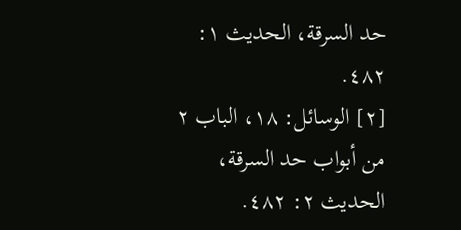حد السرقة، الحديث ١: ٤٨٢.
[٢] الوسائل: ١٨، الباب ٢ من أبواب حد السرقة، الحديث ٢: ٤٨٢.